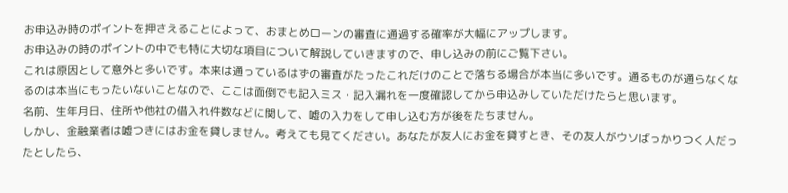お申込み時のポイントを押さえることによって、おまとめローンの審査に通過する確率が大幅にアップします。
お申込みの時のポイントの中でも特に大切な項目について解説していきますので、申し込みの前にご覧下さい。
これは原因として意外と多いです。本来は通っているはずの審査がたったこれだけのことで落ちる場合が本当に多いです。通るものが通らなくなるのは本当にもったいないことなので、ここは面倒でも記入ミス・記入漏れを一度確認してから申込みしていただけたらと思います。
名前、生年月日、住所や他社の借入れ件数などに関して、嘘の入力をして申し込む方が後をたちません。
しかし、金融業者は嘘つきにはお金を貸しません。考えても見てください。あなたが友人にお金を貸すとき、その友人がウソばっかりつく人だったとしたら、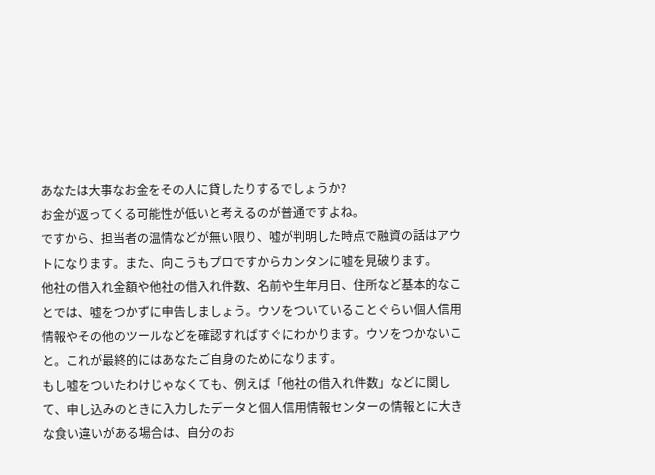あなたは大事なお金をその人に貸したりするでしょうか?
お金が返ってくる可能性が低いと考えるのが普通ですよね。
ですから、担当者の温情などが無い限り、嘘が判明した時点で融資の話はアウトになります。また、向こうもプロですからカンタンに嘘を見破ります。
他社の借入れ金額や他社の借入れ件数、名前や生年月日、住所など基本的なことでは、嘘をつかずに申告しましょう。ウソをついていることぐらい個人信用情報やその他のツールなどを確認すればすぐにわかります。ウソをつかないこと。これが最終的にはあなたご自身のためになります。
もし嘘をついたわけじゃなくても、例えば「他社の借入れ件数」などに関して、申し込みのときに入力したデータと個人信用情報センターの情報とに大きな食い違いがある場合は、自分のお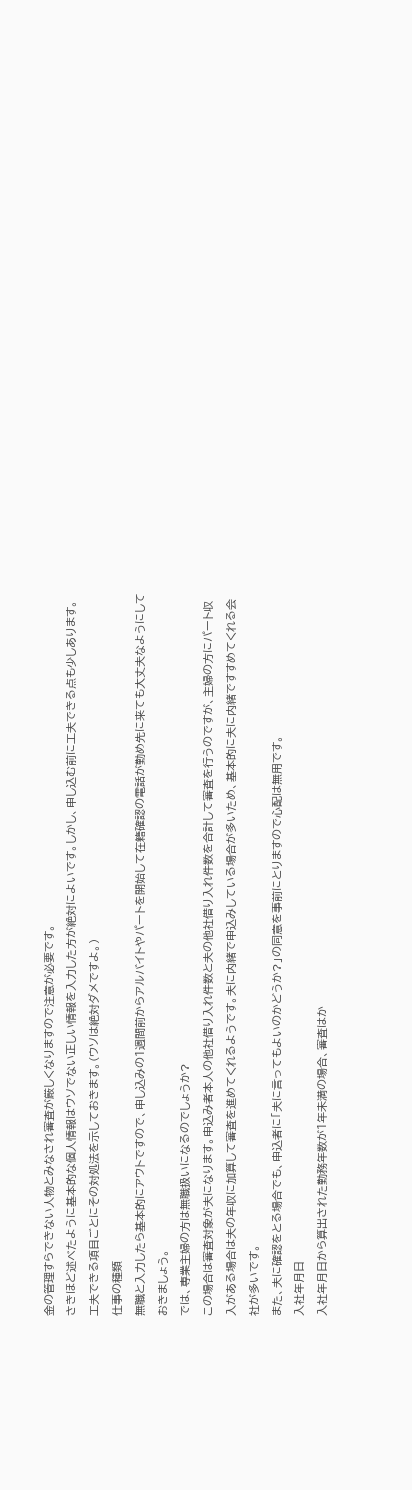金の管理すらできない人物とみなされ審査が厳しくなりますので注意が必要です。
さきほど述べたように基本的な個人情報はウソでない正しい情報を入力した方が絶対によいです。しかし、申し込む前に工夫できる点も少しあります。
工夫できる項目ごとにその対処法を示しておきます。(ウソは絶対ダメですよ。)
仕事の種類
無職と入力したら基本的にアウトですので、申し込みの1週間前からアルバイトやパートを開始して在籍確認の電話が勤め先に来ても大丈夫なようにしておきましょう。
では、専業主婦の方は無職扱いになるのでしょうか?
この場合は審査対象が夫になります。申込み者本人の他社借り入れ件数と夫の他社借り入れ件数を合計して審査を行うのですが、主婦の方にパート収入がある場合は夫の年収に加算して審査を進めてくれるようです。夫に内緒で申込みしている場合が多いため、基本的に夫に内緒ですすめてくれる会社が多いです。
また、夫に確認をとる場合でも、申込者に「夫に言ってもよいのかどうか?」の同意を事前にとりますので心配は無用です。
入社年月日
入社年月日から算出された勤務年数が1年未満の場合、審査はか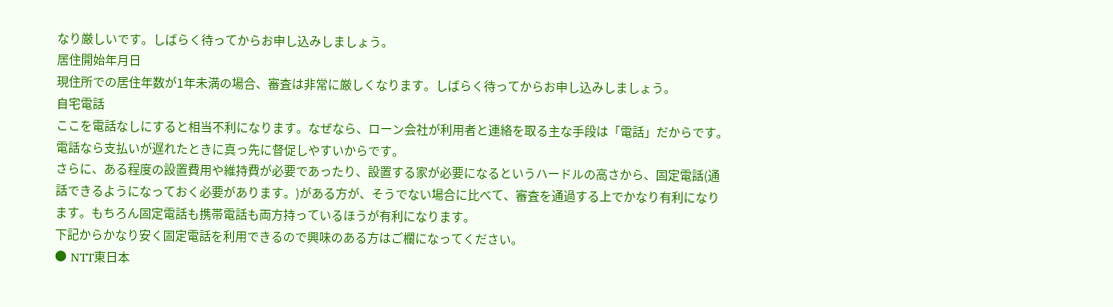なり厳しいです。しばらく待ってからお申し込みしましょう。
居住開始年月日
現住所での居住年数が1年未満の場合、審査は非常に厳しくなります。しばらく待ってからお申し込みしましょう。
自宅電話
ここを電話なしにすると相当不利になります。なぜなら、ローン会社が利用者と連絡を取る主な手段は「電話」だからです。電話なら支払いが遅れたときに真っ先に督促しやすいからです。
さらに、ある程度の設置費用や維持費が必要であったり、設置する家が必要になるというハードルの高さから、固定電話(通話できるようになっておく必要があります。)がある方が、そうでない場合に比べて、審査を通過する上でかなり有利になります。もちろん固定電話も携帯電話も両方持っているほうが有利になります。
下記からかなり安く固定電話を利用できるので興味のある方はご欄になってください。
● NTT東日本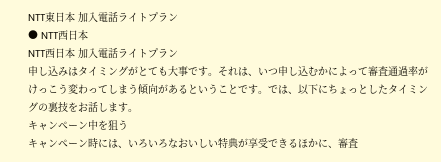NTT東日本 加入電話ライトプラン
● NTT西日本
NTT西日本 加入電話ライトプラン
申し込みはタイミングがとても大事です。それは、いつ申し込むかによって審査通過率がけっこう変わってしまう傾向があるということです。では、以下にちょっとしたタイミングの裏技をお話します。
キャンペーン中を狙う
キャンペーン時には、いろいろなおいしい特典が享受できるほかに、審査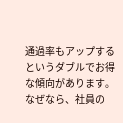通過率もアップするというダブルでお得な傾向があります。なぜなら、社員の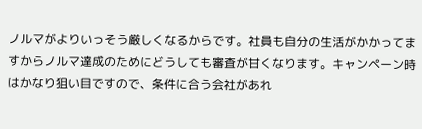ノルマがよりいっそう厳しくなるからです。社員も自分の生活がかかってますからノルマ達成のためにどうしても審査が甘くなります。キャンペーン時はかなり狙い目ですので、条件に合う会社があれ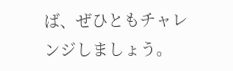ば、ぜひともチャレンジしましょう。